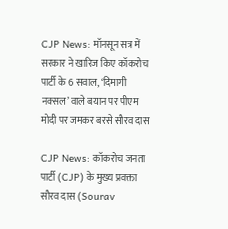CJP News: मॉनसून सत्र में सरकार ने खारिज किए कॉकरोच पार्टी के 6 सवाल, ‘दिमागी नक्सल’ वाले बयान पर पीएम मोदी पर जमकर बरसे सौरव दास

CJP News: कॉकरोच जनता पार्टी (CJP) के मुख्य प्रवक्ता सौरव दास (Sourav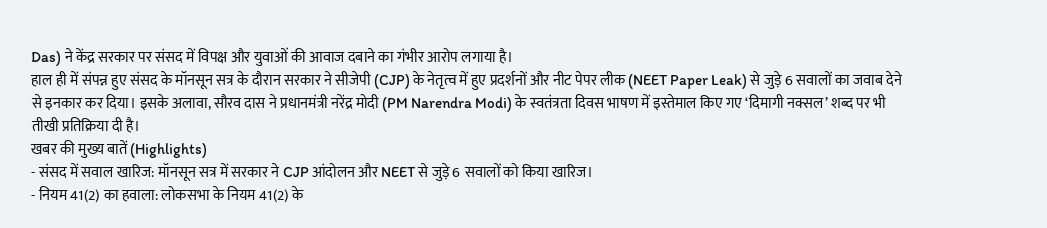Das) ने केंद्र सरकार पर संसद में विपक्ष और युवाओं की आवाज दबाने का गंभीर आरोप लगाया है।
हाल ही में संपन्न हुए संसद के मॉनसून सत्र के दौरान सरकार ने सीजेपी (CJP) के नेतृत्व में हुए प्रदर्शनों और नीट पेपर लीक (NEET Paper Leak) से जुड़े 6 सवालों का जवाब देने से इनकार कर दिया। इसके अलावा, सौरव दास ने प्रधानमंत्री नरेंद्र मोदी (PM Narendra Modi) के स्वतंत्रता दिवस भाषण में इस्तेमाल किए गए ‘दिमागी नक्सल’ शब्द पर भी तीखी प्रतिक्रिया दी है।
खबर की मुख्य बातें (Highlights)
- संसद में सवाल खारिज: मॉनसून सत्र में सरकार ने CJP आंदोलन और NEET से जुड़े 6 सवालों को किया खारिज।
- नियम 41(2) का हवाला: लोकसभा के नियम 41(2) के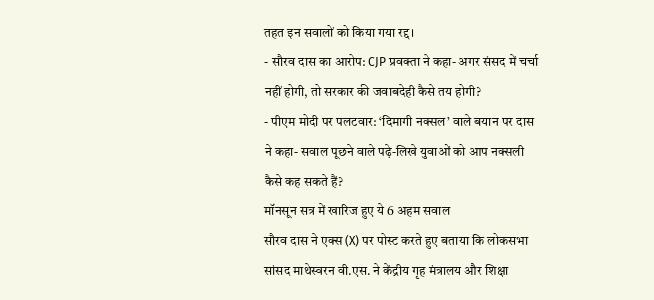तहत इन सवालों को किया गया रद्द।
- सौरव दास का आरोप: CJP प्रवक्ता ने कहा- अगर संसद में चर्चा नहीं होगी, तो सरकार की जवाबदेही कैसे तय होगी?
- पीएम मोदी पर पलटवार: ‘दिमागी नक्सल’ वाले बयान पर दास ने कहा- सवाल पूछने वाले पढ़े-लिखे युवाओं को आप नक्सली कैसे कह सकते हैं?
मॉनसून सत्र में खारिज हुए ये 6 अहम सवाल
सौरव दास ने एक्स (X) पर पोस्ट करते हुए बताया कि लोकसभा सांसद माथेस्वरन वी.एस. ने केंद्रीय गृह मंत्रालय और शिक्षा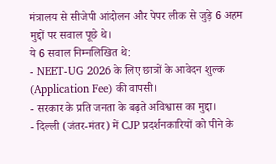मंत्रालय से सीजेपी आंदोलन और पेपर लीक से जुड़े 6 अहम मुद्दों पर सवाल पूछे थे।
ये 6 सवाल निम्नलिखित थे:
- NEET-UG 2026 के लिए छात्रों के आवेदन शुल्क (Application Fee) की वापसी।
- सरकार के प्रति जनता के बढ़ते अविश्वास का मुद्दा।
- दिल्ली (जंतर-मंतर) में CJP प्रदर्शनकारियों को पीने के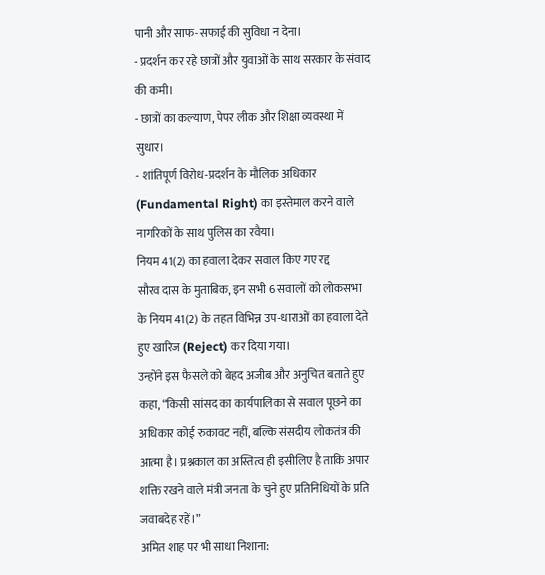पानी और साफ-सफाई की सुविधा न देना।
- प्रदर्शन कर रहे छात्रों और युवाओं के साथ सरकार के संवाद की कमी।
- छात्रों का कल्याण, पेपर लीक और शिक्षा व्यवस्था में सुधार।
- शांतिपूर्ण विरोध-प्रदर्शन के मौलिक अधिकार (Fundamental Right) का इस्तेमाल करने वाले नागरिकों के साथ पुलिस का रवैया।
नियम 41(2) का हवाला देकर सवाल किए गए रद्द
सौरव दास के मुताबिक, इन सभी 6 सवालों को लोकसभा के नियम 41(2) के तहत विभिन्न उप-धाराओं का हवाला देते हुए खारिज (Reject) कर दिया गया।
उन्होंने इस फैसले को बेहद अजीब और अनुचित बताते हुए कहा, “किसी सांसद का कार्यपालिका से सवाल पूछने का अधिकार कोई रुकावट नहीं, बल्कि संसदीय लोकतंत्र की आत्मा है। प्रश्नकाल का अस्तित्व ही इसीलिए है ताकि अपार शक्ति रखने वाले मंत्री जनता के चुने हुए प्रतिनिधियों के प्रति जवाबदेह रहें।”
अमित शाह पर भी साधा निशाना: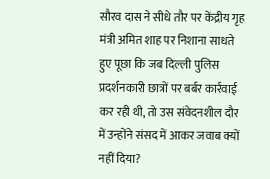सौरव दास ने सीधे तौर पर केंद्रीय गृह मंत्री अमित शाह पर निशाना साधते हुए पूछा कि जब दिल्ली पुलिस प्रदर्शनकारी छात्रों पर बर्बर कार्रवाई कर रही थी, तो उस संवेदनशील दौर में उन्होंने संसद में आकर जवाब क्यों नहीं दिया?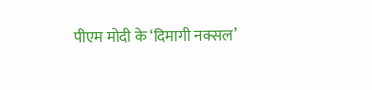पीएम मोदी के ‘दिमागी नक्सल’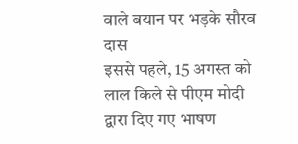वाले बयान पर भड़के सौरव दास
इससे पहले, 15 अगस्त को लाल किले से पीएम मोदी द्वारा दिए गए भाषण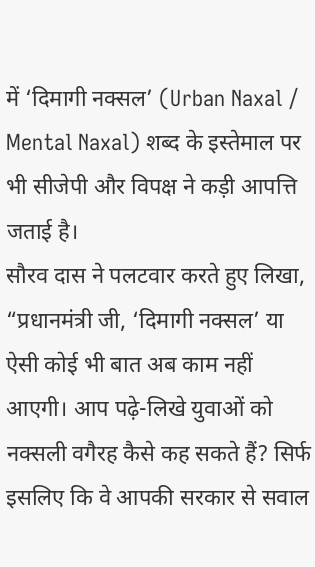में ‘दिमागी नक्सल’ (Urban Naxal / Mental Naxal) शब्द के इस्तेमाल पर भी सीजेपी और विपक्ष ने कड़ी आपत्ति जताई है।
सौरव दास ने पलटवार करते हुए लिखा, “प्रधानमंत्री जी, ‘दिमागी नक्सल’ या ऐसी कोई भी बात अब काम नहीं आएगी। आप पढ़े-लिखे युवाओं को नक्सली वगैरह कैसे कह सकते हैं? सिर्फ इसलिए कि वे आपकी सरकार से सवाल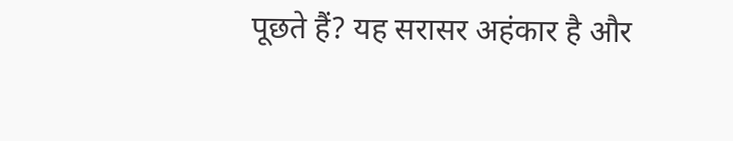पूछते हैं? यह सरासर अहंकार है और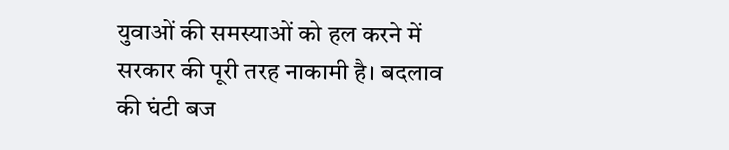युवाओं की समस्याओं को हल करने में सरकार की पूरी तरह नाकामी है। बदलाव की घंटी बज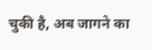चुकी है, अब जागने का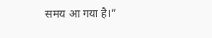समय आ गया है।”